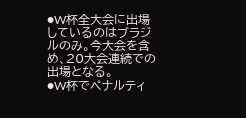●W杯全大会に出場しているのはブラジルのみ。今大会を含め、20大会連続での出場となる。
●W杯でペナルティ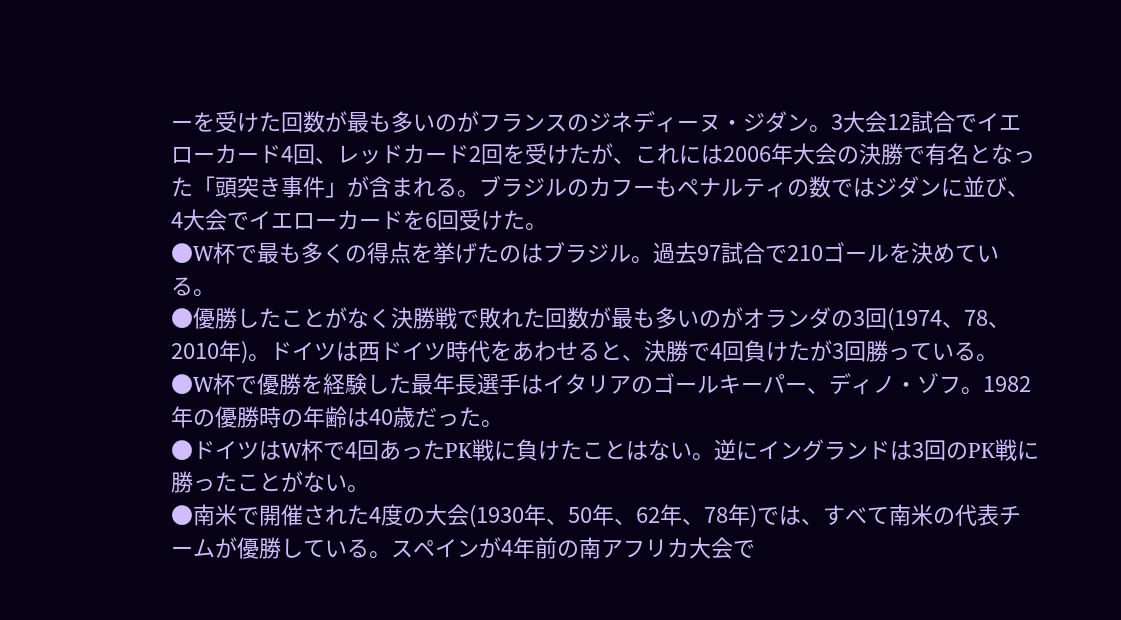ーを受けた回数が最も多いのがフランスのジネディーヌ・ジダン。3大会12試合でイエローカード4回、レッドカード2回を受けたが、これには2006年大会の決勝で有名となった「頭突き事件」が含まれる。ブラジルのカフーもペナルティの数ではジダンに並び、4大会でイエローカードを6回受けた。
●W杯で最も多くの得点を挙げたのはブラジル。過去97試合で210ゴールを決めている。
●優勝したことがなく決勝戦で敗れた回数が最も多いのがオランダの3回(1974、78、2010年)。ドイツは西ドイツ時代をあわせると、決勝で4回負けたが3回勝っている。
●W杯で優勝を経験した最年長選手はイタリアのゴールキーパー、ディノ・ゾフ。1982年の優勝時の年齢は40歳だった。
●ドイツはW杯で4回あったPK戦に負けたことはない。逆にイングランドは3回のPK戦に勝ったことがない。
●南米で開催された4度の大会(1930年、50年、62年、78年)では、すべて南米の代表チームが優勝している。スペインが4年前の南アフリカ大会で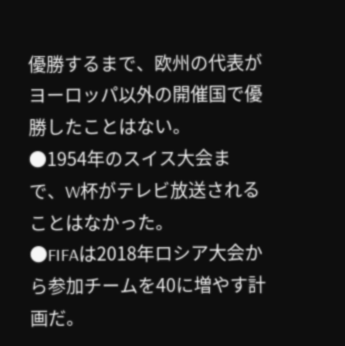優勝するまで、欧州の代表がヨーロッパ以外の開催国で優勝したことはない。
●1954年のスイス大会まで、W杯がテレビ放送されることはなかった。
●FIFAは2018年ロシア大会から参加チームを40に増やす計画だ。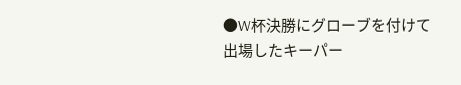●W杯決勝にグローブを付けて出場したキーパー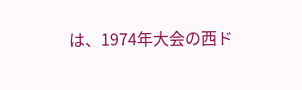は、1974年大会の西ド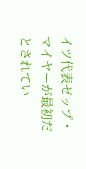イツ代表ゼップ・マイヤーが最初だとされてい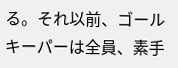る。それ以前、ゴールキーパーは全員、素手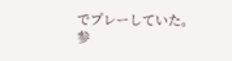でプレーしていた。
参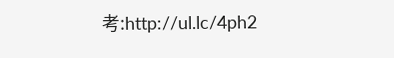考:http://ul.lc/4ph2